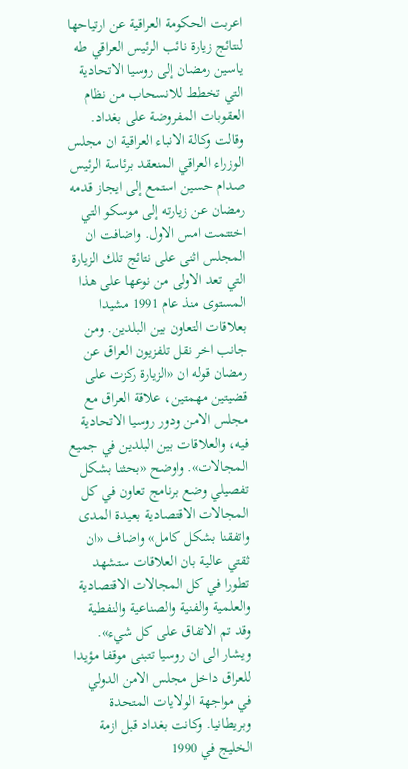اعربت الحكومة العراقية عن ارتياحها لنتائج زيارة نائب الرئيس العراقي طه ياسين رمضان إلى روسيا الاتحادية التي تخطط للانسحاب من نظام العقوبات المفروضة على بغداد. وقالت وكالة الانباء العراقية ان مجلس الوزراء العراقي المنعقد برئاسة الرئيس صدام حسين استمع إلى ايجاز قدمه رمضان عن زيارته إلى موسكو التي اختتمت امس الاول. واضافت ان المجلس اثنى على نتائج تلك الزيارة التي تعد الاولى من نوعها على هذا المستوى منذ عام 1991 مشيدا بعلاقات التعاون بين البلدين. ومن جانب اخر نقل تلفزيون العراق عن رمضان قوله ان «الزيارة ركزت على قضيتين مهمتين، علاقة العراق مع مجلس الامن ودور روسيا الاتحادية فيه، والعلاقات بين البلدين في جميع المجالات». واوضح «بحثنا بشكل تفصيلي وضع برنامج تعاون في كل المجالات الاقتصادية بعيدة المدى واتفقنا بشكل كامل» واضاف «ان ثقتي عالية بان العلاقات ستشهد تطورا في كل المجالات الاقتصادية والعلمية والفنية والصناعية والنفطية وقد تم الاتفاق على كل شيء». ويشار الى ان روسيا تتبنى موقفا مؤيدا للعراق داخل مجلس الامن الدولي في مواجهة الولايات المتحدة وبريطانيا. وكانت بغداد قبل ازمة الخليج في 1990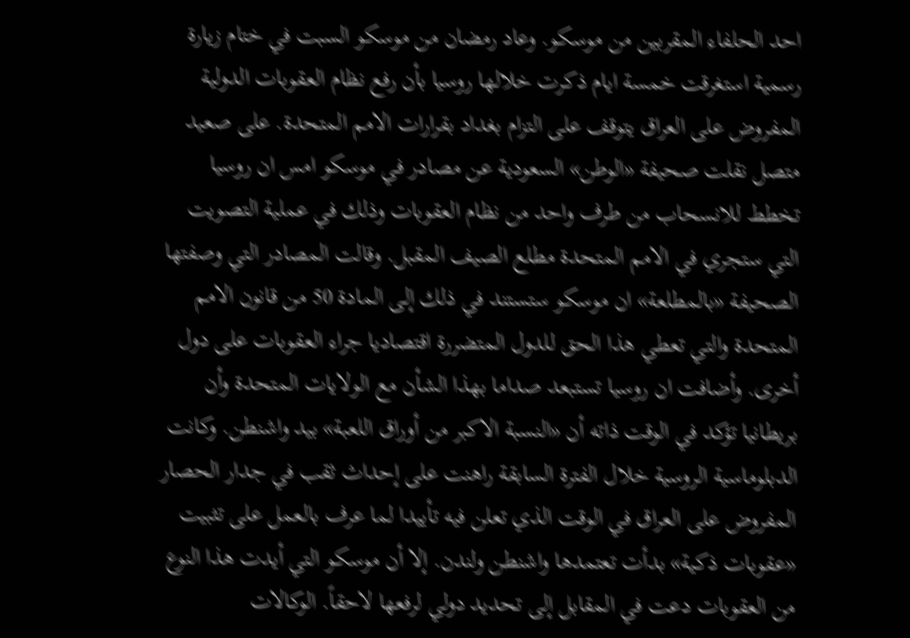احد الحلفاء المقربين من موسكو. وعاد رمضان من موسكو السبت في ختام زيارة رسمية استغرقت خمسة ايام ذكرت خلالها روسيا بأن رفع نظام العقوبات الدولية المفروض على العراق يتوقف على التزام بغداد بقرارات الامم المتحدة. على صعيد متصل نقلت صحيفة «الوطن» السعودية عن مصادر في موسكو امس ان روسيا تخطط للانسحاب من طرف واحد من نظام العقوبات وذلك في عملية التصويت التي ستجري في الامم المتحدة مطلع الصيف المقبل. وقالت المصادر التي وصفتها الصحيفة «بالمطلعة» ان موسكو ستستند في ذلك إلى المادة 50 من قانون الامم المتحدة والتي تعطي هذا الحق للدول المتضررة اقتصاديا جراء العقوبات على دول أخرى. وأضافت ان روسيا تستبعد صداما بهذا الشأن مع الولايات المتحدة وأن بريطانيا تؤكد في الوقت ذاته أن «النسبة الاكبر من أوراق اللعبة» بيد واشنطن. وكانت الدبلوماسية الروسية خلال الفترة السابقة راهنت على إحداث ثقب في جدار الحصار المفروض على العراق في الوقت الذي تعلن فيه تأييدا لما عرف بالعمل على تثبيت «عقوبات ذكية» بدأت تعتمدها واشنطن ولندن. إلا أن موسكو التي أيدت هذا النوع من العقوبات دعت في المقابل إلى تحديد دولي لرفعها لاحقاً. الوكالات